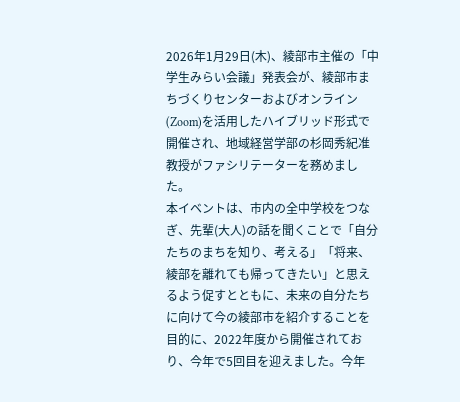2026年1月29日(木)、綾部市主催の「中学生みらい会議」発表会が、綾部市まちづくりセンターおよびオンライン(Zoom)を活用したハイブリッド形式で開催され、地域経営学部の杉岡秀紀准教授がファシリテーターを務めました。
本イベントは、市内の全中学校をつなぎ、先輩(大人)の話を聞くことで「自分たちのまちを知り、考える」「将来、綾部を離れても帰ってきたい」と思えるよう促すとともに、未来の自分たちに向けて今の綾部市を紹介することを目的に、2022年度から開催されており、今年で5回目を迎えました。今年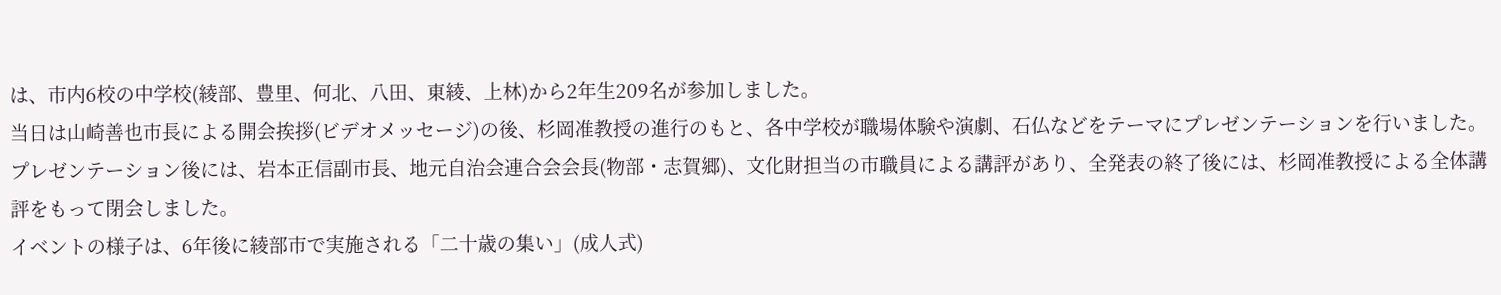は、市内6校の中学校(綾部、豊里、何北、八田、東綾、上林)から2年生209名が参加しました。
当日は山崎善也市長による開会挨拶(ビデオメッセージ)の後、杉岡准教授の進行のもと、各中学校が職場体験や演劇、石仏などをテーマにプレゼンテーションを行いました。プレゼンテーション後には、岩本正信副市長、地元自治会連合会会長(物部・志賀郷)、文化財担当の市職員による講評があり、全発表の終了後には、杉岡准教授による全体講評をもって閉会しました。
イベントの様子は、6年後に綾部市で実施される「二十歳の集い」(成人式)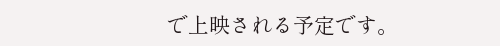で上映される予定です。